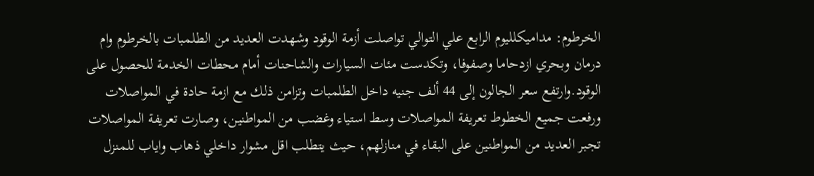الخرطوم: مداميكلليوم الرابع علي التوالي تواصلت أزمة الوقود وشهدت العديد من الطلمبات بالخرطوم وام درمان وبحري ازدحاما وصفوفا، وتكدست مئات السيارات والشاحنات أمام محطات الخدمة للحصول على الوقود.وارتفع سعر الجالون إلى 44 ألف جنيه داخل الطلمبات وتزامن ذلك مع ازمة حادة في المواصلات ورفعت جميع الخطوط تعريفة المواصلات وسط استياء وغضب من المواطنين، وصارت تعريفة المواصلات تجبر العديد من المواطنين على البقاء في منازلهم، حيث يتطلب اقل مشوار داخلي ذهاب واياب للمنزل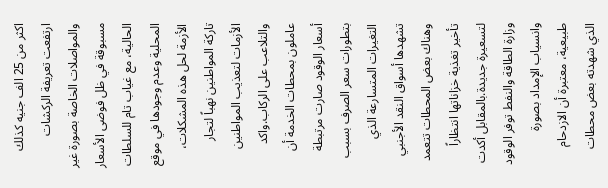اكثر من 25 الف جنيه كذلك ارتفعت تعريفة الركشات والمواصلات الخاصة بصورة غير مسبوقة في ظل فوضى الأسعار الحالية، مع غياب تام للسلطات المحلية وعدم وجودها في موقع الأزمة لحل هذه المشكلات، تاركة المواطنين نهباً لتجار الأزمات لتعذيب المواطنين والتلاعب على الركاب.واكد عاملون بمحطات الخدمة أن أسعار الوقود صارت مرتبطة بتطورات سعر الصرف بسبب التغيرات المتسارعة الذي تشهدها أسواق النقد الأجنبي وهناك بعض المحطات تتعمد تأخير تغذية خزاناتها انتظاراً لتسعيرة جديدة.بالمقابل أكدت وزارة الطاقة والنفط توفر الوقود وانسياب الإمداد بصورة طبيعية، معتبرة أن الازدحام الذي شهدته بعض محطات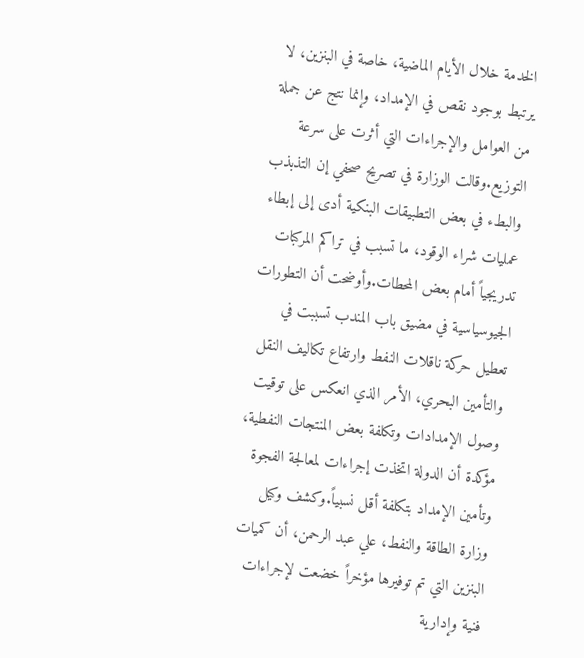الخدمة خلال الأيام الماضية، خاصة في البنزين، لا يرتبط بوجود نقص في الإمداد، وإنما نتج عن جملة من العوامل والإجراءات التي أثرت على سرعة التوزيع.وقالت الوزارة في تصريح صحفي إن التذبذب والبطء في بعض التطبيقات البنكية أدى إلى إبطاء عمليات شراء الوقود، ما تسبب في تراكم المركبات تدريجياً أمام بعض المحطات.وأوضحت أن التطورات الجيوسياسية في مضيق باب المندب تسببت في تعطيل حركة ناقلات النفط وارتفاع تكاليف النقل والتأمين البحري، الأمر الذي انعكس على توقيت وصول الإمدادات وتكلفة بعض المنتجات النفطية، مؤكدة أن الدولة اتخذت إجراءات لمعالجة الفجوة وتأمين الإمداد بتكلفة أقل نسبياً.وكشف وكيل وزارة الطاقة والنفط، علي عبد الرحمن، أن كميات البنزين التي تم توفيرها مؤخراً خضعت لإجراءات فنية وإدارية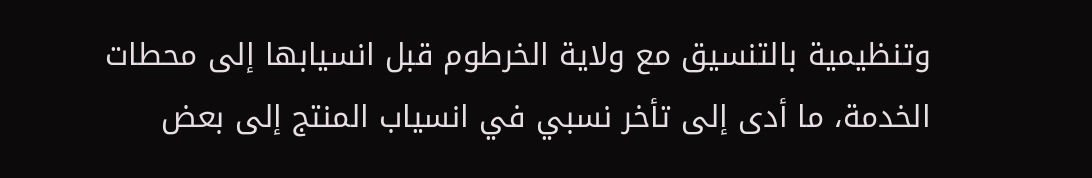وتنظيمية بالتنسيق مع ولاية الخرطوم قبل انسيابها إلى محطات الخدمة، ما أدى إلى تأخر نسبي في انسياب المنتج إلى بعض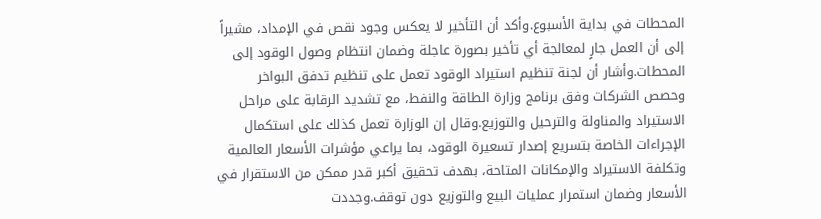المحطات في بداية الأسبوع.وأكد أن التأخير لا يعكس وجود نقص في الإمداد، مشيراً إلى أن العمل جارٍ لمعالجة أي تأخير بصورة عاجلة وضمان انتظام وصول الوقود إلى المحطات.وأشار أن لجنة تنظيم استيراد الوقود تعمل على تنظيم تدفق البواخر وحصص الشركات وفق برنامج وزارة الطاقة والنفط، مع تشديد الرقابة على مراحل الاستيراد والمناولة والترحيل والتوزيع.وقال إن الوزارة تعمل كذلك على استكمال الإجراءات الخاصة بتسريع إصدار تسعيرة الوقود، بما يراعي مؤشرات الأسعار العالمية وتكلفة الاستيراد والإمكانات المتاحة، بهدف تحقيق أكبر قدر ممكن من الاستقرار في الأسعار وضمان استمرار عمليات البيع والتوزيع دون توقف.وجددت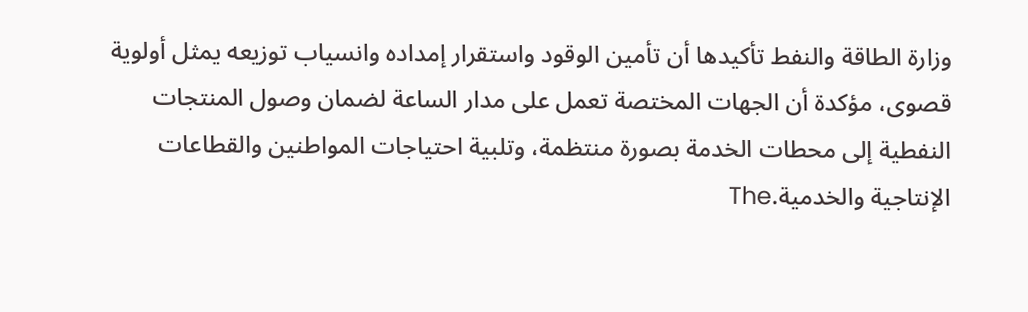وزارة الطاقة والنفط تأكيدها أن تأمين الوقود واستقرار إمداده وانسياب توزيعه يمثل أولوية قصوى، مؤكدة أن الجهات المختصة تعمل على مدار الساعة لضمان وصول المنتجات النفطية إلى محطات الخدمة بصورة منتظمة، وتلبية احتياجات المواطنين والقطاعات الإنتاجية والخدمية.The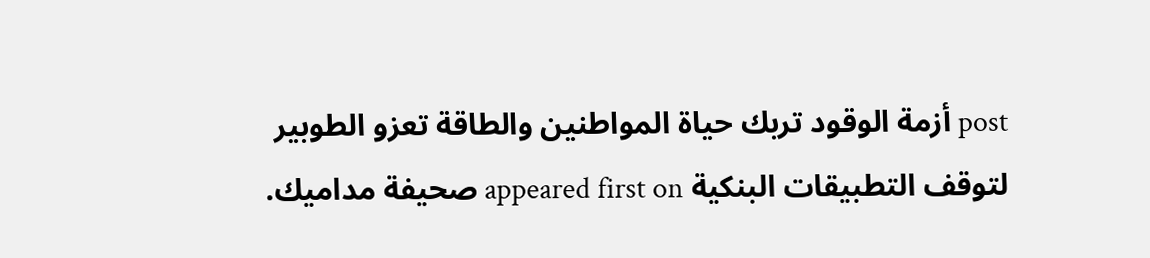post أزمة الوقود تربك حياة المواطنين والطاقة تعزو الطوبير لتوقف التطبيقات البنكية appeared first on صحيفة مداميك.